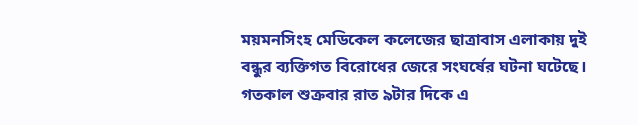ময়মনসিংহ মেডিকেল কলেজের ছাত্রাবাস এলাকায় দুই বন্ধুর ব্যক্তিগত বিরোধের জেরে সংঘর্ষের ঘটনা ঘটেছে। গতকাল শুক্রবার রাত ৯টার দিকে এ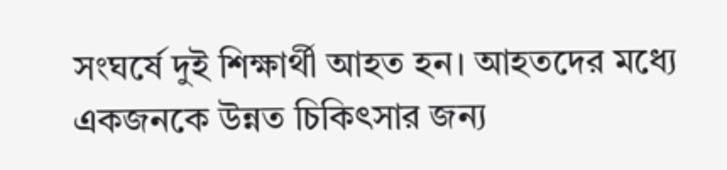সংঘর্ষে দুই শিক্ষার্থী আহত হন। আহতদের মধ্যে একজনকে উন্নত চিকিৎসার জন্য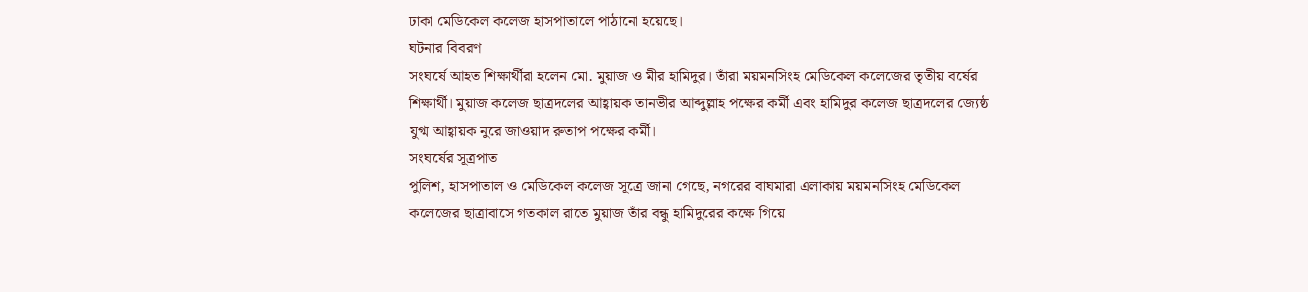ঢাকা মেডিকেল কলেজ হাসপাতালে পাঠানো হয়েছে।
ঘটনার বিবরণ
সংঘর্ষে আহত শিক্ষার্থীরা হলেন মো. মুয়াজ ও মীর হামিদুর। তাঁরা ময়মনসিংহ মেডিকেল কলেজের তৃতীয় বর্ষের শিক্ষার্থী। মুয়াজ কলেজ ছাত্রদলের আহ্বায়ক তানভীর আব্দুল্লাহ পক্ষের কর্মী এবং হামিদুর কলেজ ছাত্রদলের জ্যেষ্ঠ যুগ্ম আহ্বায়ক নুরে জাওয়াদ রুতাপ পক্ষের কর্মী।
সংঘর্ষের সূত্রপাত
পুলিশ, হাসপাতাল ও মেডিকেল কলেজ সূত্রে জানা গেছে, নগরের বাঘমারা এলাকায় ময়মনসিংহ মেডিকেল কলেজের ছাত্রাবাসে গতকাল রাতে মুয়াজ তাঁর বন্ধু হামিদুরের কক্ষে গিয়ে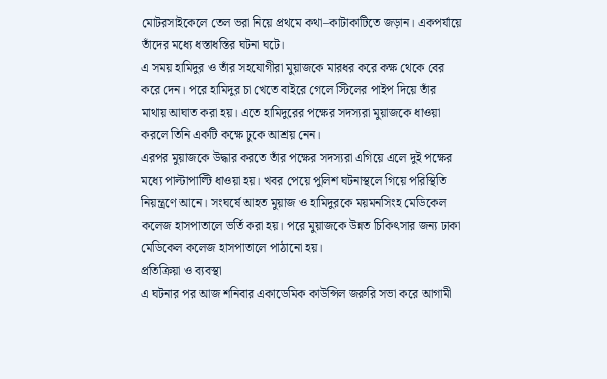মোটরসাইকেলে তেল ভরা নিয়ে প্রথমে কথা–কাটাকাটিতে জড়ান। একপর্যায়ে তাঁদের মধ্যে ধস্তাধস্তির ঘটনা ঘটে।
এ সময় হামিদুর ও তাঁর সহযোগীরা মুয়াজকে মারধর করে কক্ষ থেকে বের করে দেন। পরে হামিদুর চা খেতে বাইরে গেলে স্টিলের পাইপ দিয়ে তাঁর মাথায় আঘাত করা হয়। এতে হামিদুরের পক্ষের সদস্যরা মুয়াজকে ধাওয়া করলে তিনি একটি কক্ষে ঢুকে আশ্রয় নেন।
এরপর মুয়াজকে উদ্ধার করতে তাঁর পক্ষের সদস্যরা এগিয়ে এলে দুই পক্ষের মধ্যে পাল্টাপাল্টি ধাওয়া হয়। খবর পেয়ে পুলিশ ঘটনাস্থলে গিয়ে পরিস্থিতি নিয়ন্ত্রণে আনে। সংঘর্ষে আহত মুয়াজ ও হামিদুরকে ময়মনসিংহ মেডিকেল কলেজ হাসপাতালে ভর্তি করা হয়। পরে মুয়াজকে উন্নত চিকিৎসার জন্য ঢাকা মেডিকেল কলেজ হাসপাতালে পাঠানো হয়।
প্রতিক্রিয়া ও ব্যবস্থা
এ ঘটনার পর আজ শনিবার একাডেমিক কাউন্সিল জরুরি সভা করে আগামী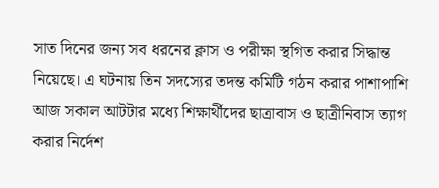সাত দিনের জন্য সব ধরনের ক্লাস ও পরীক্ষা স্থগিত করার সিদ্ধান্ত নিয়েছে। এ ঘটনায় তিন সদস্যের তদন্ত কমিটি গঠন করার পাশাপাশি আজ সকাল আটটার মধ্যে শিক্ষার্থীদের ছাত্রাবাস ও ছাত্রীনিবাস ত্যাগ করার নির্দেশ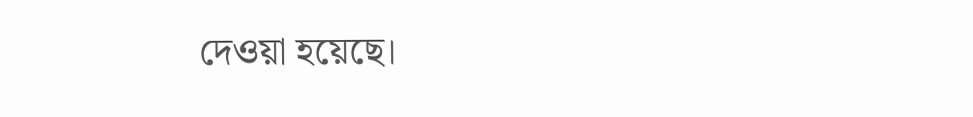দেওয়া হয়েছে।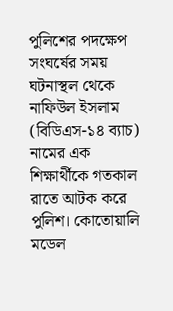পুলিশের পদক্ষেপ
সংঘর্ষের সময় ঘটনাস্থল থেকে নাফিউল ইসলাম (বিডিএস-১৪ ব্যাচ) নামের এক শিক্ষার্থীকে গতকাল রাতে আটক করে পুলিশ। কোতোয়ালি মডেল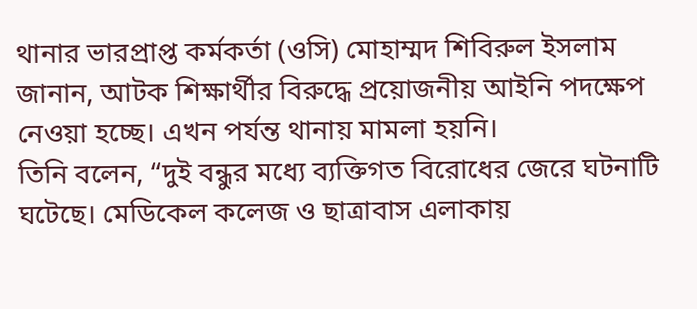থানার ভারপ্রাপ্ত কর্মকর্তা (ওসি) মোহাম্মদ শিবিরুল ইসলাম জানান, আটক শিক্ষার্থীর বিরুদ্ধে প্রয়োজনীয় আইনি পদক্ষেপ নেওয়া হচ্ছে। এখন পর্যন্ত থানায় মামলা হয়নি।
তিনি বলেন, “দুই বন্ধুর মধ্যে ব্যক্তিগত বিরোধের জেরে ঘটনাটি ঘটেছে। মেডিকেল কলেজ ও ছাত্রাবাস এলাকায়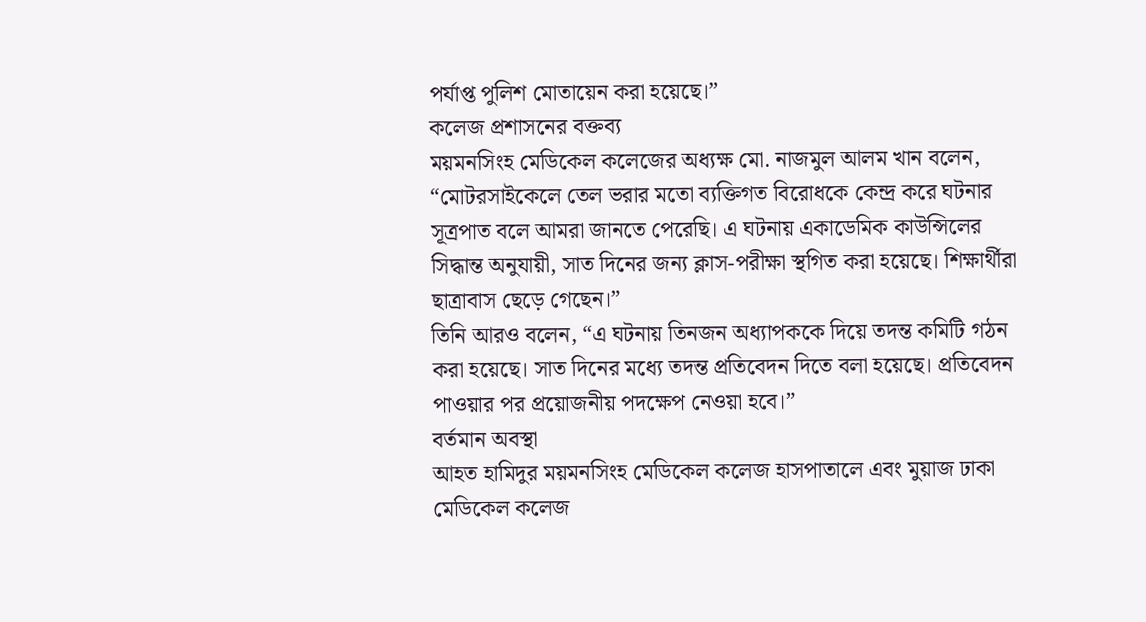পর্যাপ্ত পুলিশ মোতায়েন করা হয়েছে।”
কলেজ প্রশাসনের বক্তব্য
ময়মনসিংহ মেডিকেল কলেজের অধ্যক্ষ মো. নাজমুল আলম খান বলেন, “মোটরসাইকেলে তেল ভরার মতো ব্যক্তিগত বিরোধকে কেন্দ্র করে ঘটনার সূত্রপাত বলে আমরা জানতে পেরেছি। এ ঘটনায় একাডেমিক কাউন্সিলের সিদ্ধান্ত অনুযায়ী, সাত দিনের জন্য ক্লাস-পরীক্ষা স্থগিত করা হয়েছে। শিক্ষার্থীরা ছাত্রাবাস ছেড়ে গেছেন।”
তিনি আরও বলেন, “এ ঘটনায় তিনজন অধ্যাপককে দিয়ে তদন্ত কমিটি গঠন করা হয়েছে। সাত দিনের মধ্যে তদন্ত প্রতিবেদন দিতে বলা হয়েছে। প্রতিবেদন পাওয়ার পর প্রয়োজনীয় পদক্ষেপ নেওয়া হবে।”
বর্তমান অবস্থা
আহত হামিদুর ময়মনসিংহ মেডিকেল কলেজ হাসপাতালে এবং মুয়াজ ঢাকা মেডিকেল কলেজ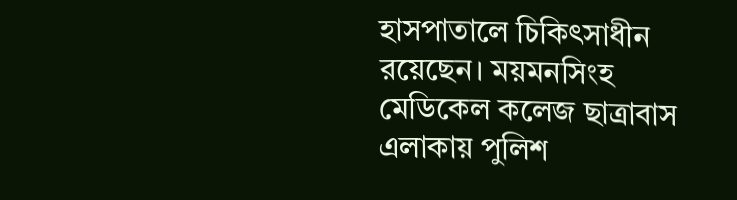হাসপাতালে চিকিৎসাধীন রয়েছেন। ময়মনসিংহ মেডিকেল কলেজ ছাত্রাবাস এলাকায় পুলিশ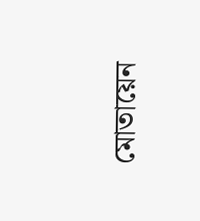মোতায়েন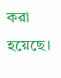করা হয়েছে।